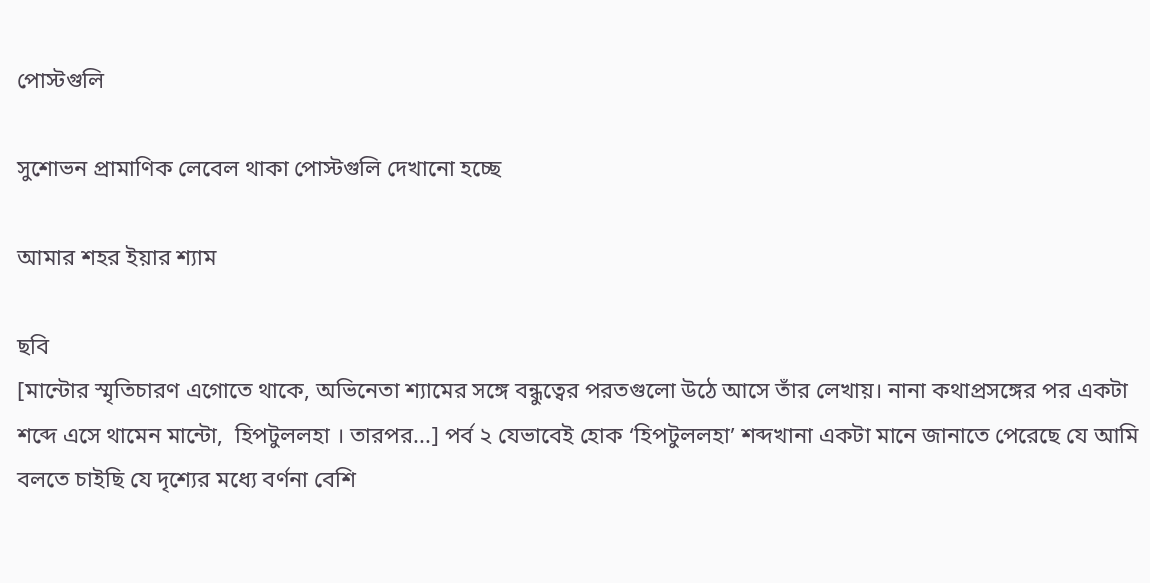পোস্টগুলি

সুশোভন প্রামাণিক লেবেল থাকা পোস্টগুলি দেখানো হচ্ছে

আমার শহর ইয়ার শ্যাম

ছবি
[মান্টোর স্মৃতিচারণ এগোতে থাকে, অভিনেতা শ্যামের সঙ্গে বন্ধুত্বের পরতগুলো উঠে আসে তাঁর লেখায়। নানা কথাপ্রসঙ্গের পর একটা শব্দে এসে থামেন মান্টো,  হিপটুললহা । তারপর...] পর্ব ২ যেভাবেই হোক ‘হিপটুললহা’ শব্দখানা একটা মানে জানাতে পেরেছে যে আমি বলতে চাইছি যে দৃশ্যের মধ্যে বর্ণনা বেশি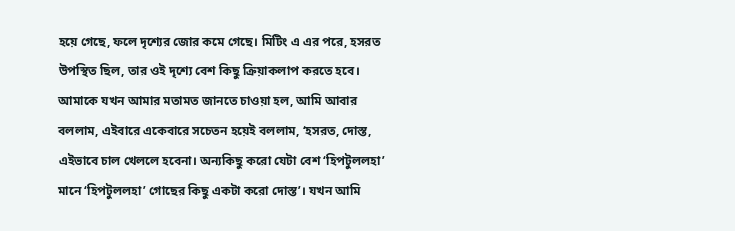হয়ে গেছে, ফলে দৃশ্যের জোর কমে গেছে। মিটিং এ এর পরে, হসরত উপস্থিত ছিল, তার ওই দৃশ্যে বেশ কিছু ক্রিয়াকলাপ করতে হবে। আমাকে যখন আমার মতামত জানতে চাওয়া হল, আমি আবার বললাম, এইবারে একেবারে সচেতন হয়েই বললাম, ‘হসরত, দোস্ত, এইভাবে চাল খেললে হবেনা। অন্যকিছু করো যেটা বেশ ‘হিপটুললহা’ মানে ‘হিপটুললহা’ গোছের কিছু একটা করো দোস্ত’। যখন আমি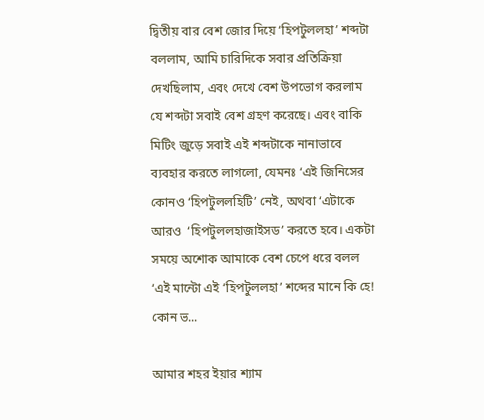দ্বিতীয় বার বেশ জোর দিয়ে ‘হিপটুললহা’ শব্দটা বললাম, আমি চারিদিকে সবার প্রতিক্রিয়া দেখছিলাম, এবং দেখে বেশ উপভোগ করলাম যে শব্দটা সবাই বেশ গ্রহণ করেছে। এবং বাকি মিটিং জুড়ে সবাই এই শব্দটাকে নানাভাবে ব্যবহার করতে লাগলো, যেমনঃ ‘এই জিনিসের কোনও ‘হিপটুললহিটি’ নেই, অথবা ‘এটাকে আরও  ‘হিপটুললহাজাইসড’ করতে হবে। একটা সময়ে অশোক আমাকে বেশ চেপে ধরে বলল ‘এই মান্টো এই ‘হিপটুললহা’ শব্দের মানে কি হে! কোন ভ...

আমার শহর ইয়ার শ্যাম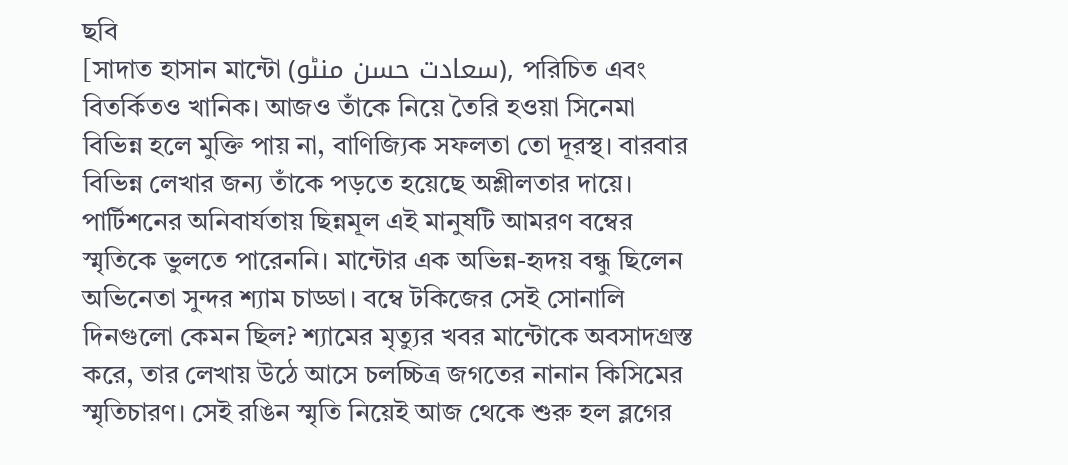ছবি
[সাদাত হাসান মান্টো (سعادت حسن منٹو), পরিচিত এবং বিতর্কিতও খানিক। আজও তাঁকে নিয়ে তৈরি হওয়া সিনেমা বিভিন্ন হলে মুক্তি পায় না, বাণিজ্যিক সফলতা তো দূরস্থ। বারবার বিভিন্ন লেখার জন্য তাঁকে পড়তে হয়েছে অশ্লীলতার দায়ে। পার্টিশনের অনিবার্যতায় ছিন্নমূল এই মানুষটি আমরণ বম্বের স্মৃতিকে ভুলতে পারেননি। মান্টোর এক অভিন্ন-হৃদয় বন্ধু ছিলেন অভিনেতা সুন্দর শ্যাম চাড্ডা। বম্বে টকিজের সেই সোনালি দিনগুলো কেমন ছিল? শ্যামের মৃত্যুর খবর মান্টোকে অবসাদগ্রস্ত করে, তার লেখায় উঠে আসে চলচ্চিত্র জগতের নানান কিসিমের স্মৃতিচারণ। সেই রঙিন স্মৃতি নিয়েই আজ থেকে শুরু হল ব্লগের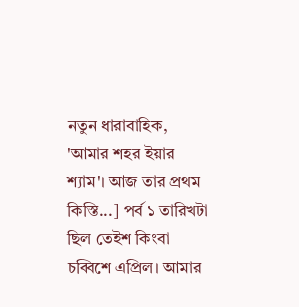নতুন ধারাবাহিক, 'আমার শহর ইয়ার শ্যাম'। আজ তার প্রথম কিস্তি...] পর্ব ১ তারিখটা ছিল তেইশ কিংবা চব্বিশে এপ্রিল। আমার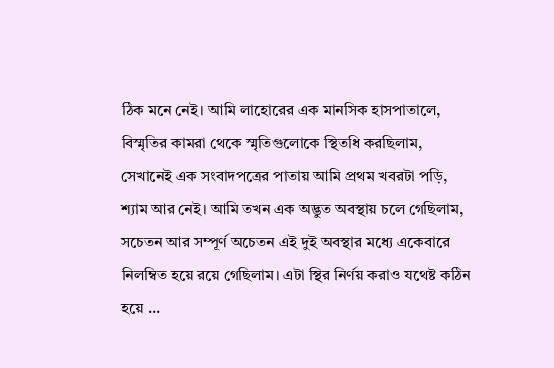ঠিক মনে নেই। আমি লাহোরের এক মানসিক হাসপাতালে, বিস্মৃতির কামরা থেকে স্মৃতিগুলোকে স্থিতধি করছিলাম, সেখানেই এক সংবাদপত্রের পাতায় আমি প্রথম খবরটা পড়ি, শ্যাম আর নেই। আমি তখন এক অদ্ভুত অবস্থায় চলে গেছিলাম, সচেতন আর সম্পূর্ণ অচেতন এই দুই অবস্থার মধ্যে একেবারে নিলম্বিত হয়ে রয়ে গেছিলাম। এটা স্থির নির্ণয় করাও যথেষ্ট কঠিন হয়ে ...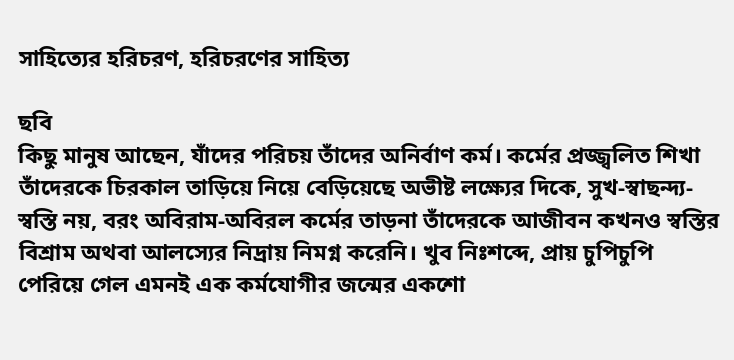সাহিত্যের হরিচরণ, হরিচরণের সাহিত্য

ছবি
কিছু মানুষ আছেন, যাঁদের পরিচয় তাঁদের অনির্বাণ কর্ম। কর্মের প্রজ্জ্বলিত শিখা তাঁদেরকে চিরকাল তাড়িয়ে নিয়ে বেড়িয়েছে অভীষ্ট লক্ষ্যের দিকে, সুখ-স্বাছন্দ্য-স্বস্তি নয়, বরং অবিরাম-অবিরল কর্মের তাড়না তাঁদেরকে আজীবন কখনও স্বস্তির বিশ্রাম অথবা আলস্যের নিদ্রায় নিমগ্ন করেনি। খুব নিঃশব্দে, প্রায় চুপিচুপি পেরিয়ে গেল এমনই এক কর্মযোগীর জন্মের একশো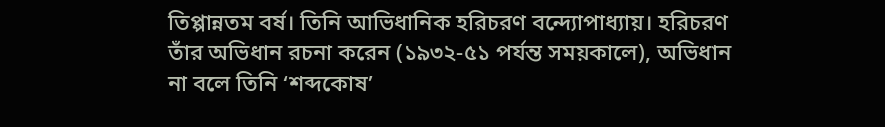তিপ্পান্নতম বর্ষ। তিনি আভিধানিক হরিচরণ বন্দ্যোপাধ্যায়। হরিচরণ তাঁর অভিধান রচনা করেন (১৯৩২-৫১ পর্যন্ত সময়কালে), অভিধান না বলে তিনি ‘শব্দকোষ’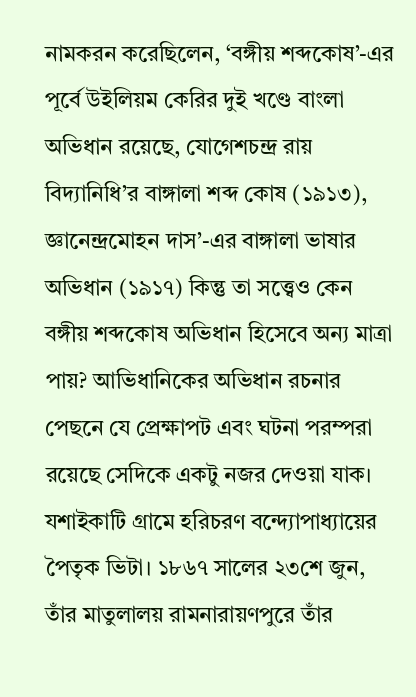নামকরন করেছিলেন, ‘বঙ্গীয় শব্দকোষ’-এর পূর্বে উইলিয়ম কেরির দুই খণ্ডে বাংলা অভিধান রয়েছে, যোগেশচন্দ্র রায় বিদ্যানিধি’র বাঙ্গালা শব্দ কোষ (১৯১৩), জ্ঞানেন্দ্রমোহন দাস’-এর বাঙ্গালা ভাষার অভিধান (১৯১৭) কিন্তু তা সত্ত্বেও কেন বঙ্গীয় শব্দকোষ অভিধান হিসেবে অন্য মাত্রা পায়? আভিধানিকের অভিধান রচনার পেছনে যে প্রেক্ষাপট এবং ঘটনা পরম্পরা রয়েছে সেদিকে একটু নজর দেওয়া যাক। যশাইকাটি গ্রামে হরিচরণ বন্দ্যোপাধ্যায়ের পৈতৃক ভিটা। ১৮৬৭ সালের ২৩শে জুন, তাঁর মাতুলালয় রামনারায়ণপুরে তাঁর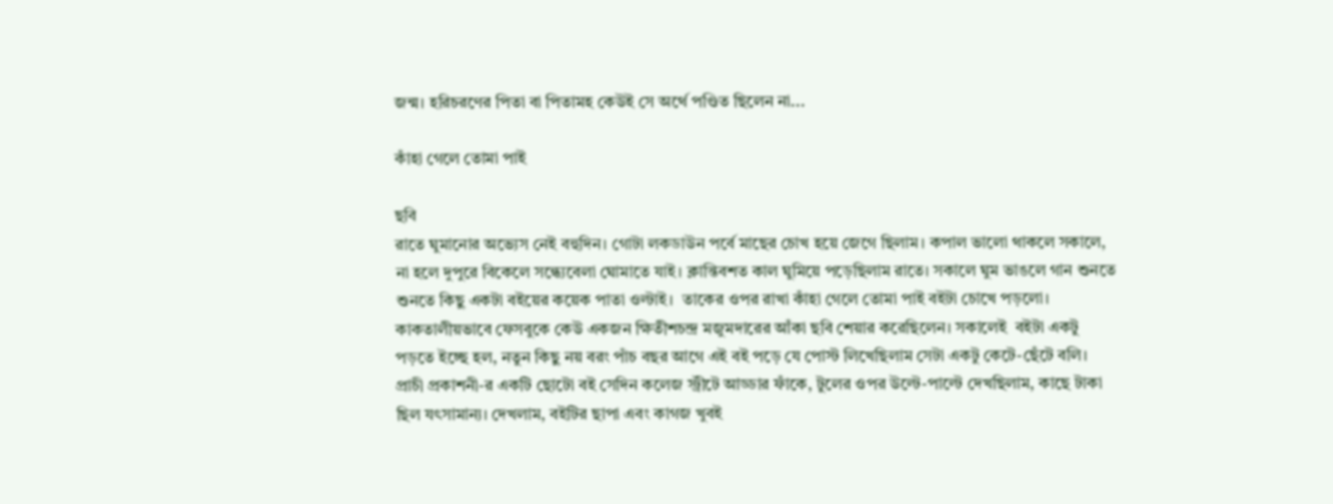জন্ম। হরিচরণের পিতা বা পিতামহ কেউই সে অর্থে পণ্ডিত ছিলেন না...

কাঁহা গেলে তোমা পাই

ছবি
রাতে ঘুমানোর অভ্যেস নেই বহুদিন। গোটা লকডাউন পর্বে মাছের চোখ হয়ে জেগে ছিলাম। কপাল ভালো থাকলে সকালে, না হলে দুপুরে বিকেলে সন্ধ্যেবেলা ঘোমাতে যাই। ক্লান্তিবশত কাল ঘুমিয়ে পড়েছিলাম রাতে। সকালে ঘুম ভাঙলে গান শুনতে শুনতে কিছু একটা বইয়ের কয়েক পাতা ওল্টাই।  তাকের ওপর রাখা কাঁহা গেলে তোমা পাই বইটা চোখে পড়লো। কাকতালীয়ভাবে ফেসবুকে কেউ একজন ক্ষিতীশচন্দ্র মজুমদারের আঁকা ছবি শেয়ার করেছিলেন। সকালেই  বইটা একটু পড়তে ইচ্ছে হল, নতুন কিছু নয় বরং পাঁচ বছর আগে এই বই পড়ে যে পোস্ট লিখেছিলাম সেটা একটু কেটে-ছেঁটে বলি। প্রাচী প্রকাশনী-র একটি ছোটো বই সেদিন কলেজ স্ট্রীটে আড্ডার ফাঁকে, টুলের ওপর উল্টে-পাল্টে দেখছিলাম, কাছে টাকা ছিল যৎসামান্য। দেখলাম, বইটির ছাপা এবং কাগজ খুবই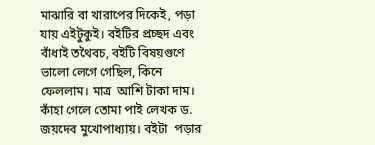মাঝারি বা খারাপের দিকেই, পড়া যায় এইটুকুই। বইটির প্রচ্ছদ এবং বাঁধাই তথৈবচ, বইটি বিষয়গুণে ভালো লেগে গেছিল, কিনে ফেললাম। মাত্র  আশি টাকা দাম। কাঁহা গেলে তোমা পাই লেখক ড. জয়দেব মুখোপাধ্যায়। বইটা  পড়ার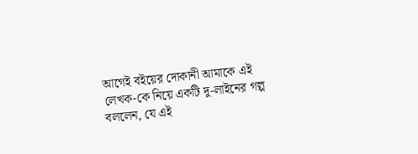আগেই বইয়ের দোকানী আমাকে এই লেখক-কে নিয়ে একটি দু-লাইনের গল্প বললেন, যে এই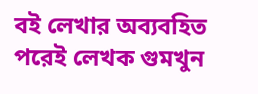বই লেখার অব্যবহিত পরেই লেখক গুমখুন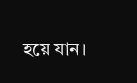হয়ে যান।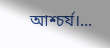আশ্চর্য।...